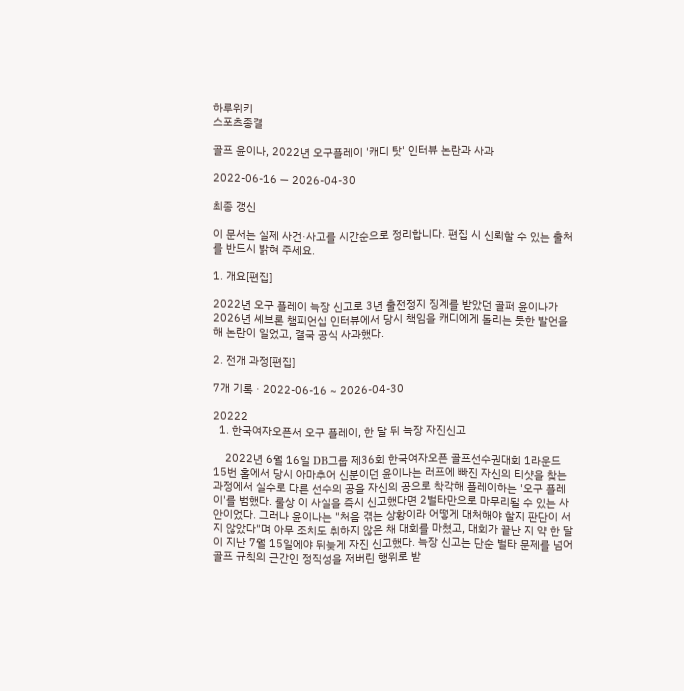하루위키
스포츠종결

골프 윤이나, 2022년 오구플레이 '캐디 탓' 인터뷰 논란과 사과

2022-06-16 — 2026-04-30

최종 갱신

이 문서는 실제 사건·사고를 시간순으로 정리합니다. 편집 시 신뢰할 수 있는 출처를 반드시 밝혀 주세요.

1. 개요[편집]

2022년 오구 플레이 늑장 신고로 3년 출전정지 징계를 받았던 골퍼 윤이나가 2026년 셰브론 챔피언십 인터뷰에서 당시 책임을 캐디에게 돌리는 듯한 발언을 해 논란이 일었고, 결국 공식 사과했다.

2. 전개 과정[편집]

7개 기록 · 2022-06-16 ~ 2026-04-30

20222
  1. 한국여자오픈서 오구 플레이, 한 달 뒤 늑장 자진신고

    2022년 6월 16일 DB그룹 제36회 한국여자오픈 골프선수권대회 1라운드 15번 홀에서 당시 아마추어 신분이던 윤이나는 러프에 빠진 자신의 티샷을 찾는 과정에서 실수로 다른 선수의 공을 자신의 공으로 착각해 플레이하는 '오구 플레이'를 범했다. 룰상 이 사실을 즉시 신고했다면 2벌타만으로 마무리될 수 있는 사안이었다. 그러나 윤이나는 "처음 겪는 상황이라 어떻게 대처해야 할지 판단이 서지 않았다"며 아무 조치도 취하지 않은 채 대회를 마쳤고, 대회가 끝난 지 약 한 달이 지난 7월 15일에야 뒤늦게 자진 신고했다. 늑장 신고는 단순 벌타 문제를 넘어 골프 규칙의 근간인 정직성을 저버린 행위로 받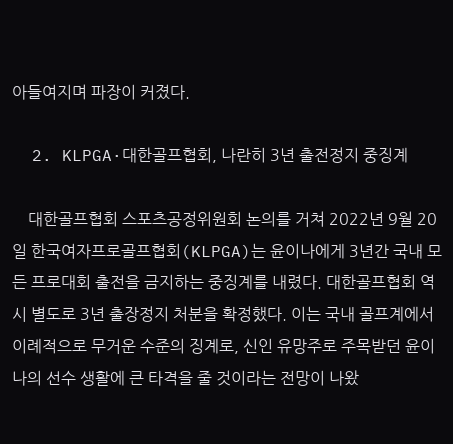아들여지며 파장이 커졌다.

  2. KLPGA·대한골프협회, 나란히 3년 출전정지 중징계

    대한골프협회 스포츠공정위원회 논의를 거쳐 2022년 9월 20일 한국여자프로골프협회(KLPGA)는 윤이나에게 3년간 국내 모든 프로대회 출전을 금지하는 중징계를 내렸다. 대한골프협회 역시 별도로 3년 출장정지 처분을 확정했다. 이는 국내 골프계에서 이례적으로 무거운 수준의 징계로, 신인 유망주로 주목받던 윤이나의 선수 생활에 큰 타격을 줄 것이라는 전망이 나왔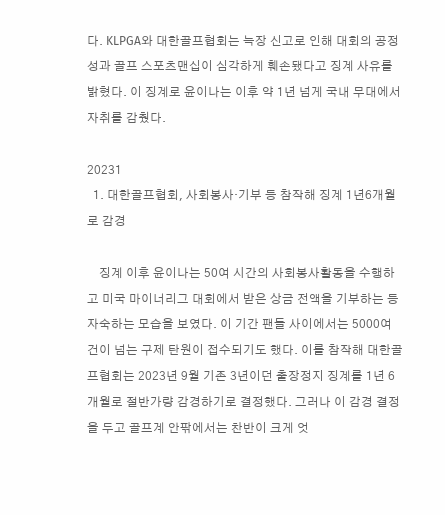다. KLPGA와 대한골프협회는 늑장 신고로 인해 대회의 공정성과 골프 스포츠맨십이 심각하게 훼손됐다고 징계 사유를 밝혔다. 이 징계로 윤이나는 이후 약 1년 넘게 국내 무대에서 자취를 감췄다.

20231
  1. 대한골프협회, 사회봉사·기부 등 참작해 징계 1년6개월로 감경

    징계 이후 윤이나는 50여 시간의 사회봉사활동을 수행하고 미국 마이너리그 대회에서 받은 상금 전액을 기부하는 등 자숙하는 모습을 보였다. 이 기간 팬들 사이에서는 5000여 건이 넘는 구제 탄원이 접수되기도 했다. 이를 참작해 대한골프협회는 2023년 9월 기존 3년이던 출장정지 징계를 1년 6개월로 절반가량 감경하기로 결정했다. 그러나 이 감경 결정을 두고 골프계 안팎에서는 찬반이 크게 엇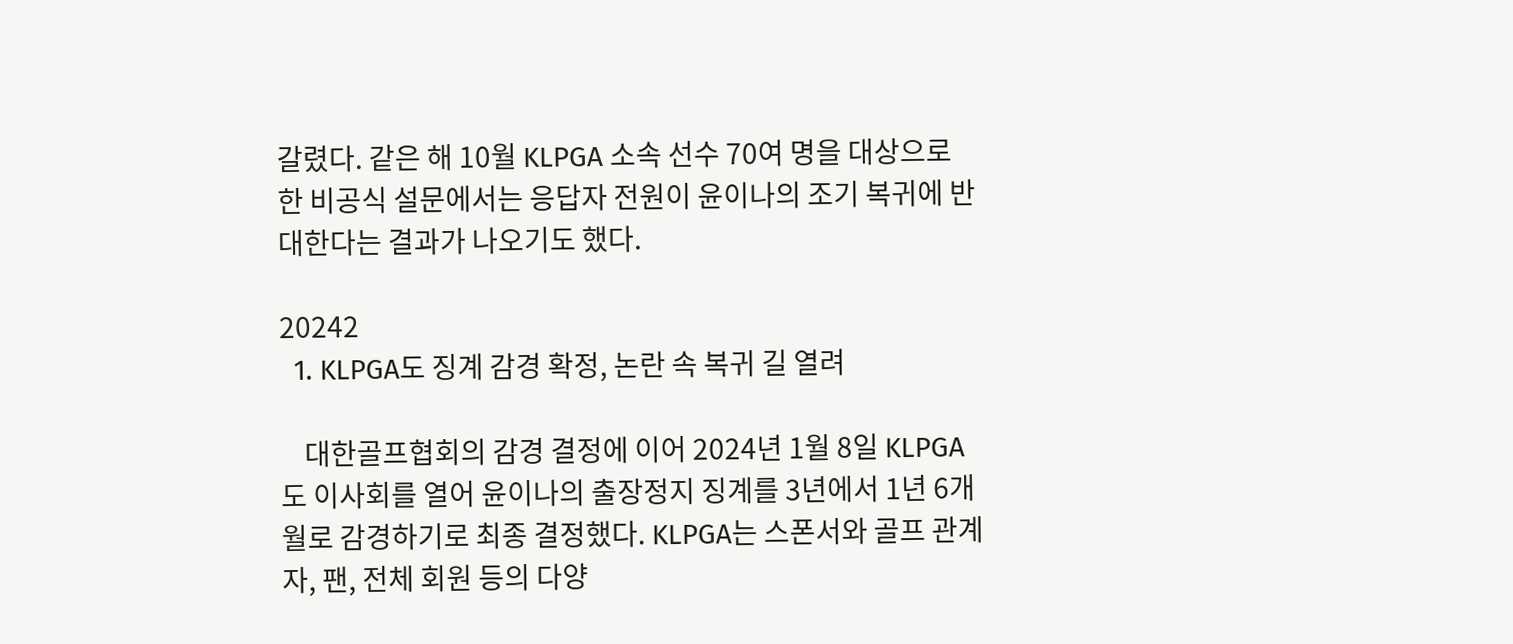갈렸다. 같은 해 10월 KLPGA 소속 선수 70여 명을 대상으로 한 비공식 설문에서는 응답자 전원이 윤이나의 조기 복귀에 반대한다는 결과가 나오기도 했다.

20242
  1. KLPGA도 징계 감경 확정, 논란 속 복귀 길 열려

    대한골프협회의 감경 결정에 이어 2024년 1월 8일 KLPGA도 이사회를 열어 윤이나의 출장정지 징계를 3년에서 1년 6개월로 감경하기로 최종 결정했다. KLPGA는 스폰서와 골프 관계자, 팬, 전체 회원 등의 다양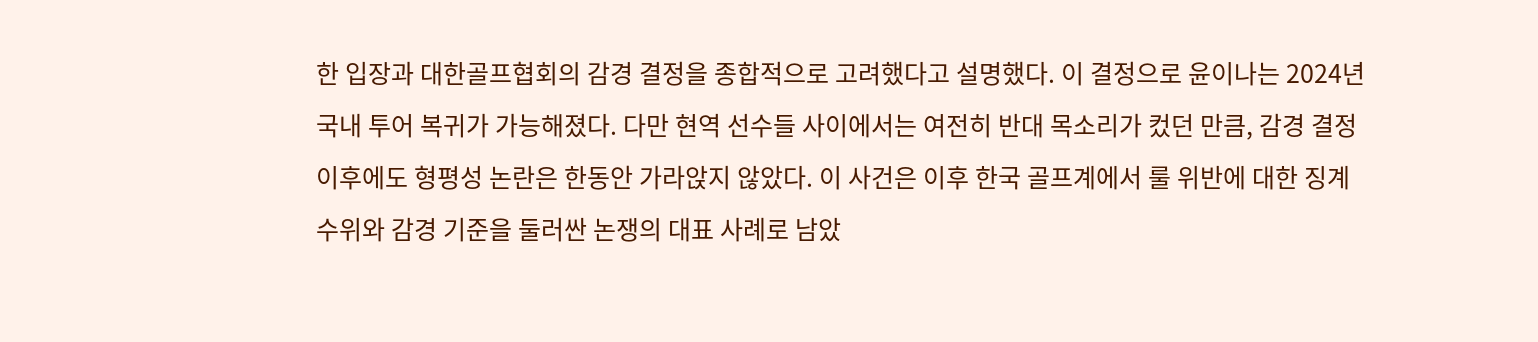한 입장과 대한골프협회의 감경 결정을 종합적으로 고려했다고 설명했다. 이 결정으로 윤이나는 2024년 국내 투어 복귀가 가능해졌다. 다만 현역 선수들 사이에서는 여전히 반대 목소리가 컸던 만큼, 감경 결정 이후에도 형평성 논란은 한동안 가라앉지 않았다. 이 사건은 이후 한국 골프계에서 룰 위반에 대한 징계 수위와 감경 기준을 둘러싼 논쟁의 대표 사례로 남았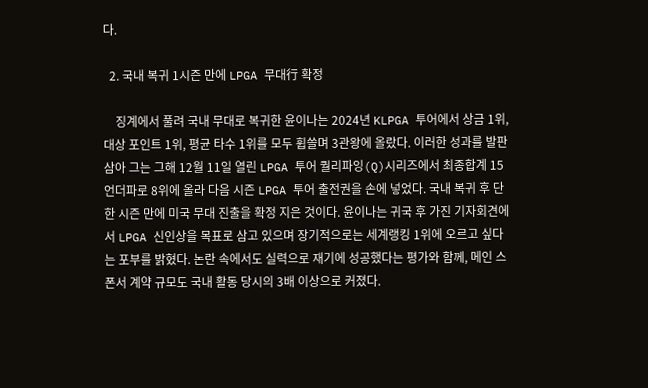다.

  2. 국내 복귀 1시즌 만에 LPGA 무대行 확정

    징계에서 풀려 국내 무대로 복귀한 윤이나는 2024년 KLPGA 투어에서 상금 1위, 대상 포인트 1위, 평균 타수 1위를 모두 휩쓸며 3관왕에 올랐다. 이러한 성과를 발판 삼아 그는 그해 12월 11일 열린 LPGA 투어 퀄리파잉(Q)시리즈에서 최종합계 15언더파로 8위에 올라 다음 시즌 LPGA 투어 출전권을 손에 넣었다. 국내 복귀 후 단 한 시즌 만에 미국 무대 진출을 확정 지은 것이다. 윤이나는 귀국 후 가진 기자회견에서 LPGA 신인상을 목표로 삼고 있으며 장기적으로는 세계랭킹 1위에 오르고 싶다는 포부를 밝혔다. 논란 속에서도 실력으로 재기에 성공했다는 평가와 함께, 메인 스폰서 계약 규모도 국내 활동 당시의 3배 이상으로 커졌다.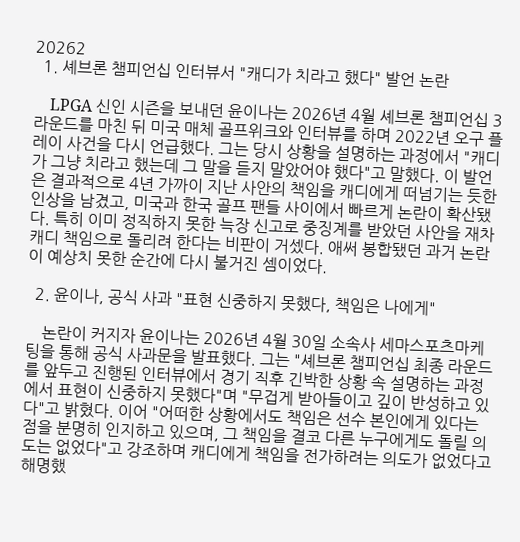20262
  1. 셰브론 챔피언십 인터뷰서 "캐디가 치라고 했다" 발언 논란

    LPGA 신인 시즌을 보내던 윤이나는 2026년 4월 셰브론 챔피언십 3라운드를 마친 뒤 미국 매체 골프위크와 인터뷰를 하며 2022년 오구 플레이 사건을 다시 언급했다. 그는 당시 상황을 설명하는 과정에서 "캐디가 그냥 치라고 했는데 그 말을 듣지 말았어야 했다"고 말했다. 이 발언은 결과적으로 4년 가까이 지난 사안의 책임을 캐디에게 떠넘기는 듯한 인상을 남겼고, 미국과 한국 골프 팬들 사이에서 빠르게 논란이 확산됐다. 특히 이미 정직하지 못한 늑장 신고로 중징계를 받았던 사안을 재차 캐디 책임으로 돌리려 한다는 비판이 거셌다. 애써 봉합됐던 과거 논란이 예상치 못한 순간에 다시 불거진 셈이었다.

  2. 윤이나, 공식 사과 "표현 신중하지 못했다, 책임은 나에게"

    논란이 커지자 윤이나는 2026년 4월 30일 소속사 세마스포츠마케팅을 통해 공식 사과문을 발표했다. 그는 "셰브론 챔피언십 최종 라운드를 앞두고 진행된 인터뷰에서 경기 직후 긴박한 상황 속 설명하는 과정에서 표현이 신중하지 못했다"며 "무겁게 받아들이고 깊이 반성하고 있다"고 밝혔다. 이어 "어떠한 상황에서도 책임은 선수 본인에게 있다는 점을 분명히 인지하고 있으며, 그 책임을 결코 다른 누구에게도 돌릴 의도는 없었다"고 강조하며 캐디에게 책임을 전가하려는 의도가 없었다고 해명했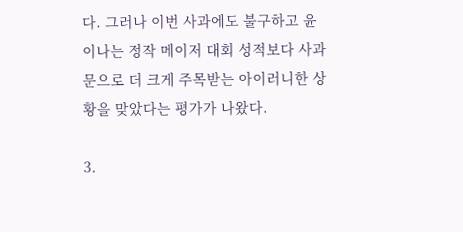다. 그러나 이번 사과에도 불구하고 윤이나는 정작 메이저 대회 성적보다 사과문으로 더 크게 주목받는 아이러니한 상황을 맞았다는 평가가 나왔다.

3.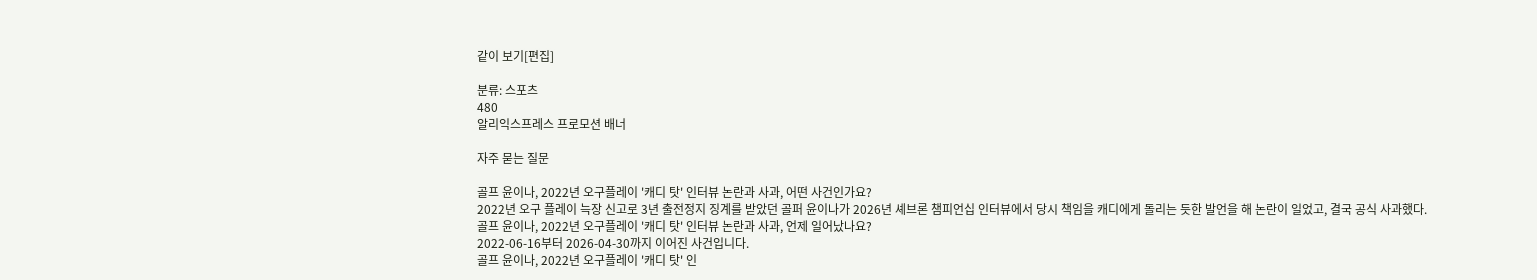같이 보기[편집]

분류: 스포츠
480
알리익스프레스 프로모션 배너

자주 묻는 질문

골프 윤이나, 2022년 오구플레이 '캐디 탓' 인터뷰 논란과 사과, 어떤 사건인가요?
2022년 오구 플레이 늑장 신고로 3년 출전정지 징계를 받았던 골퍼 윤이나가 2026년 셰브론 챔피언십 인터뷰에서 당시 책임을 캐디에게 돌리는 듯한 발언을 해 논란이 일었고, 결국 공식 사과했다.
골프 윤이나, 2022년 오구플레이 '캐디 탓' 인터뷰 논란과 사과, 언제 일어났나요?
2022-06-16부터 2026-04-30까지 이어진 사건입니다.
골프 윤이나, 2022년 오구플레이 '캐디 탓' 인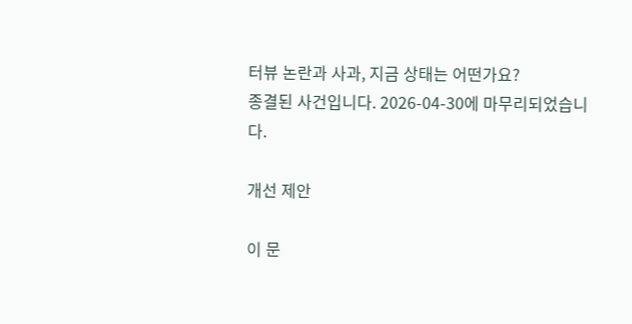터뷰 논란과 사과, 지금 상태는 어떤가요?
종결된 사건입니다. 2026-04-30에 마무리되었습니다.

개선 제안

이 문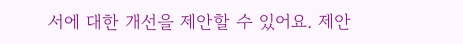서에 대한 개선을 제안할 수 있어요. 제안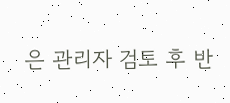은 관리자 검토 후 반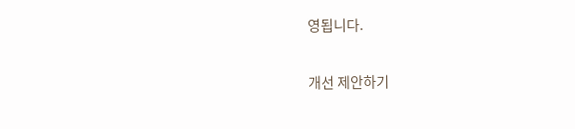영됩니다.

개선 제안하기